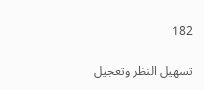182

تسهيل النظر وتعجيل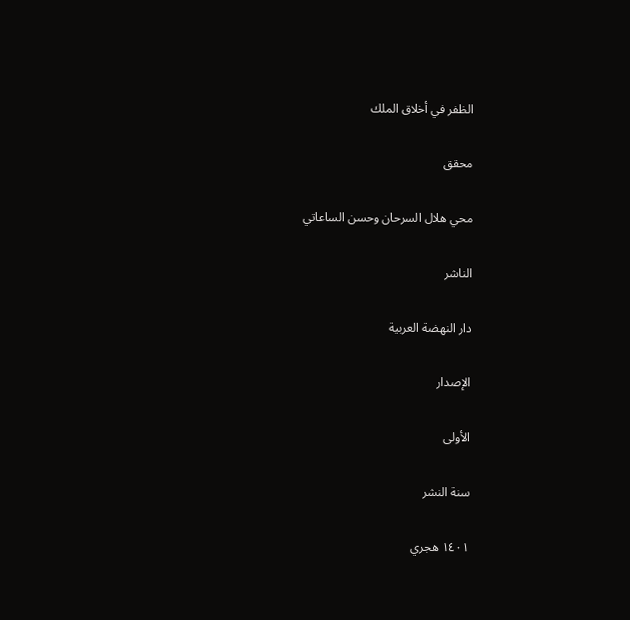الظفر في أخلاق الملك

محقق

محي هلال السرحان وحسن الساعاتي

الناشر

دار النهضة العربية

الإصدار

الأولى

سنة النشر

١٤٠١ هجري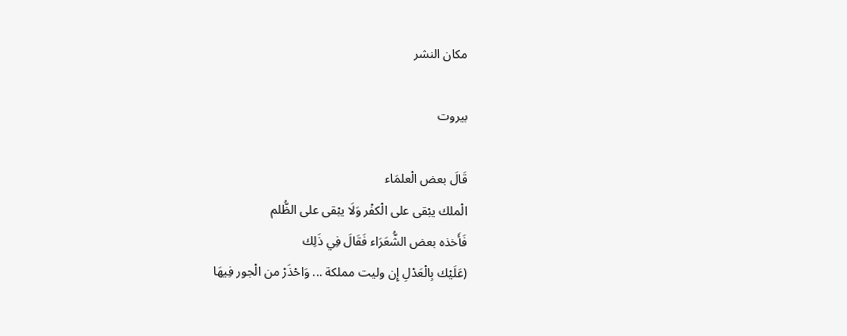مكان النشر

بيروت

قَالَ بعض الْعلمَاء
الْملك يبْقى على الْكفْر وَلَا يبْقى على الظُّلم
فَأَخذه بعض الشُّعَرَاء فَقَالَ فِي ذَلِك
(عَلَيْك بِالْعَدْلِ إِن وليت مملكة ... وَاحْذَرْ من الْجور فِيهَا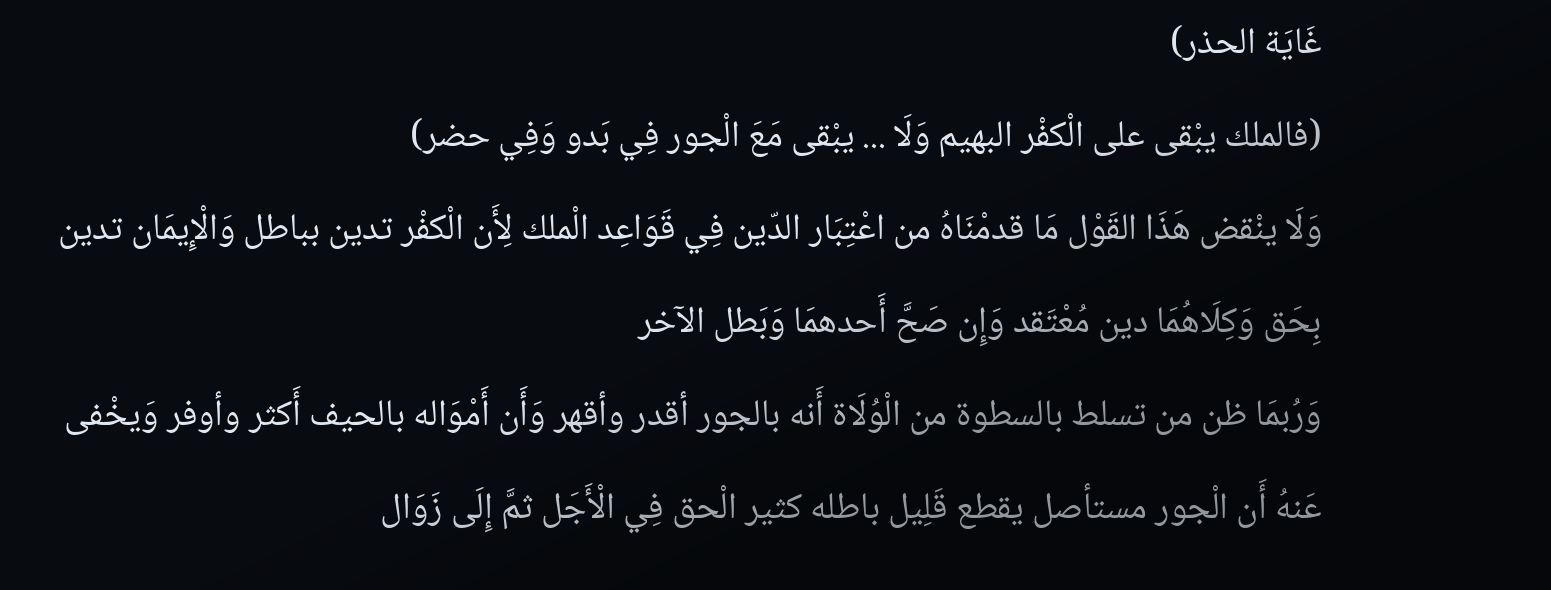غَايَة الحذر)
(فالملك يبْقى على الْكفْر البهيم وَلَا ... يبْقى مَعَ الْجور فِي بَدو وَفِي حضر)
وَلَا ينْقض هَذَا القَوْل مَا قدمْنَاهُ من اعْتِبَار الدّين فِي قَوَاعِد الْملك لِأَن الْكفْر تدين بباطل وَالْإِيمَان تدين بِحَق وَكِلَاهُمَا دين مُعْتَقد وَإِن صَحَّ أَحدهمَا وَبَطل الآخر
وَرُبمَا ظن من تسلط بالسطوة من الْوُلَاة أَنه بالجور أقدر وأقهر وَأَن أَمْوَاله بالحيف أَكثر وأوفر وَيخْفى عَنهُ أَن الْجور مستأصل يقطع قَلِيل باطله كثير الْحق فِي الْأَجَل ثمَّ إِلَى زَوَال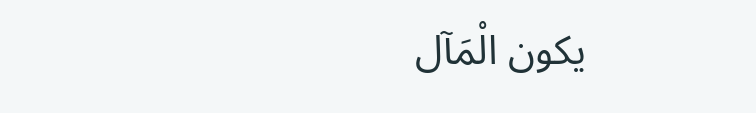يكون الْمَآل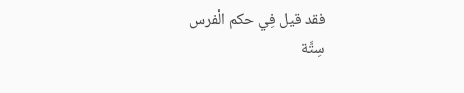فقد قيل فِي حكم الْفرس
سِتَّة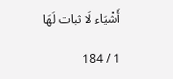أَشْيَاء لَا ثبات لَهَا

1 / 184